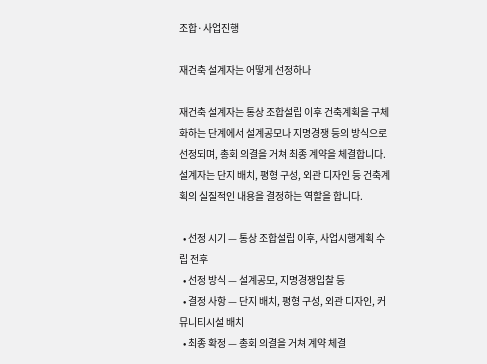조합·사업진행

재건축 설계자는 어떻게 선정하나

재건축 설계자는 통상 조합설립 이후 건축계획을 구체화하는 단계에서 설계공모나 지명경쟁 등의 방식으로 선정되며, 총회 의결을 거쳐 최종 계약을 체결합니다. 설계자는 단지 배치, 평형 구성, 외관 디자인 등 건축계획의 실질적인 내용을 결정하는 역할을 합니다.

  • 선정 시기 — 통상 조합설립 이후, 사업시행계획 수립 전후
  • 선정 방식 — 설계공모, 지명경쟁입찰 등
  • 결정 사항 — 단지 배치, 평형 구성, 외관 디자인, 커뮤니티시설 배치
  • 최종 확정 — 총회 의결을 거쳐 계약 체결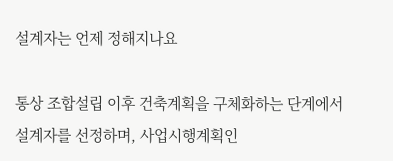설계자는 언제 정해지나요

통상 조합설립 이후 건축계획을 구체화하는 단계에서 설계자를 선정하며, 사업시행계획인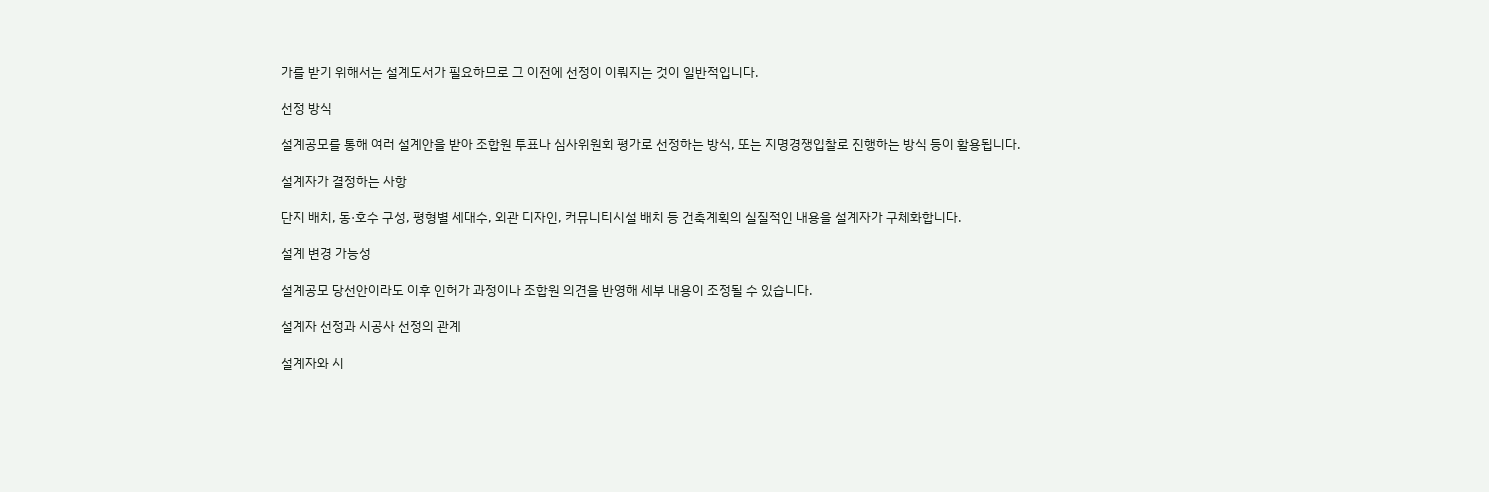가를 받기 위해서는 설계도서가 필요하므로 그 이전에 선정이 이뤄지는 것이 일반적입니다.

선정 방식

설계공모를 통해 여러 설계안을 받아 조합원 투표나 심사위원회 평가로 선정하는 방식, 또는 지명경쟁입찰로 진행하는 방식 등이 활용됩니다.

설계자가 결정하는 사항

단지 배치, 동·호수 구성, 평형별 세대수, 외관 디자인, 커뮤니티시설 배치 등 건축계획의 실질적인 내용을 설계자가 구체화합니다.

설계 변경 가능성

설계공모 당선안이라도 이후 인허가 과정이나 조합원 의견을 반영해 세부 내용이 조정될 수 있습니다.

설계자 선정과 시공사 선정의 관계

설계자와 시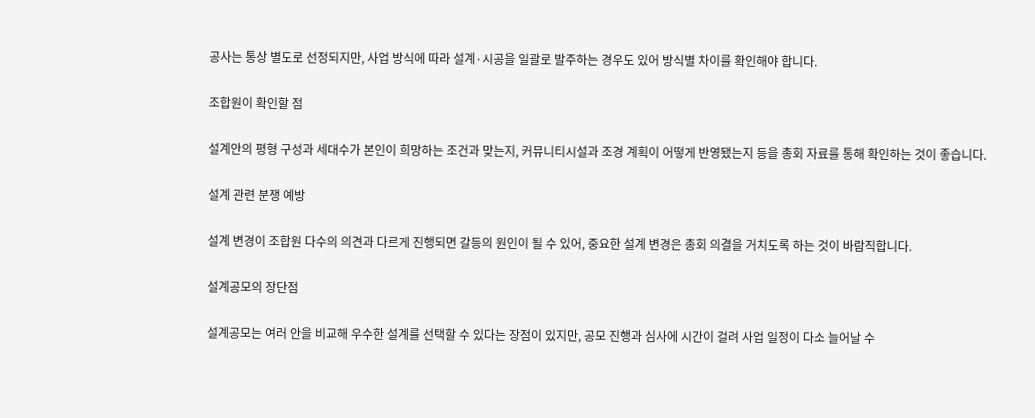공사는 통상 별도로 선정되지만, 사업 방식에 따라 설계·시공을 일괄로 발주하는 경우도 있어 방식별 차이를 확인해야 합니다.

조합원이 확인할 점

설계안의 평형 구성과 세대수가 본인이 희망하는 조건과 맞는지, 커뮤니티시설과 조경 계획이 어떻게 반영됐는지 등을 총회 자료를 통해 확인하는 것이 좋습니다.

설계 관련 분쟁 예방

설계 변경이 조합원 다수의 의견과 다르게 진행되면 갈등의 원인이 될 수 있어, 중요한 설계 변경은 총회 의결을 거치도록 하는 것이 바람직합니다.

설계공모의 장단점

설계공모는 여러 안을 비교해 우수한 설계를 선택할 수 있다는 장점이 있지만, 공모 진행과 심사에 시간이 걸려 사업 일정이 다소 늘어날 수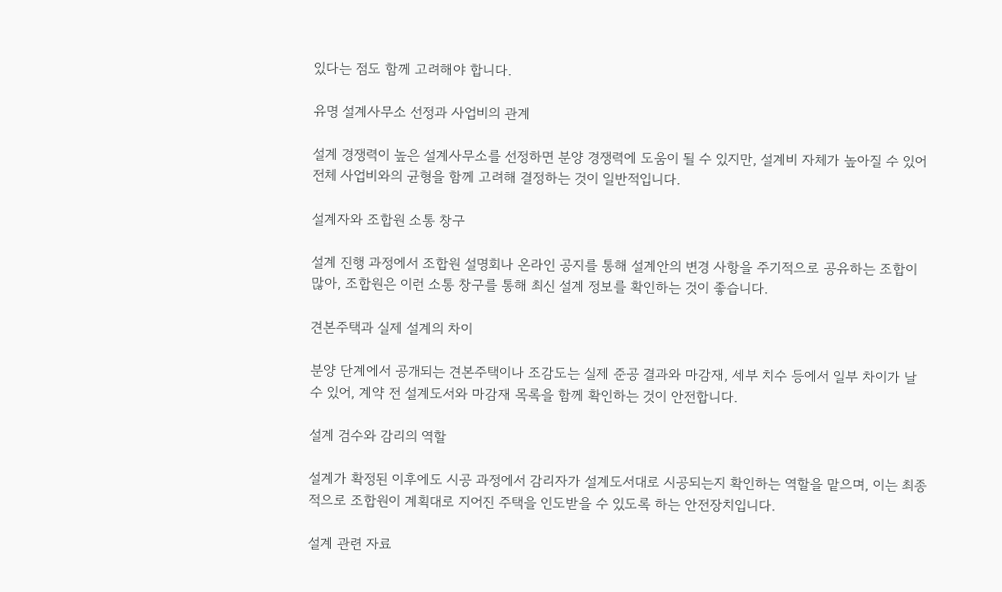있다는 점도 함께 고려해야 합니다.

유명 설계사무소 선정과 사업비의 관계

설계 경쟁력이 높은 설계사무소를 선정하면 분양 경쟁력에 도움이 될 수 있지만, 설계비 자체가 높아질 수 있어 전체 사업비와의 균형을 함께 고려해 결정하는 것이 일반적입니다.

설계자와 조합원 소통 창구

설계 진행 과정에서 조합원 설명회나 온라인 공지를 통해 설계안의 변경 사항을 주기적으로 공유하는 조합이 많아, 조합원은 이런 소통 창구를 통해 최신 설계 정보를 확인하는 것이 좋습니다.

견본주택과 실제 설계의 차이

분양 단계에서 공개되는 견본주택이나 조감도는 실제 준공 결과와 마감재, 세부 치수 등에서 일부 차이가 날 수 있어, 계약 전 설계도서와 마감재 목록을 함께 확인하는 것이 안전합니다.

설계 검수와 감리의 역할

설계가 확정된 이후에도 시공 과정에서 감리자가 설계도서대로 시공되는지 확인하는 역할을 맡으며, 이는 최종적으로 조합원이 계획대로 지어진 주택을 인도받을 수 있도록 하는 안전장치입니다.

설계 관련 자료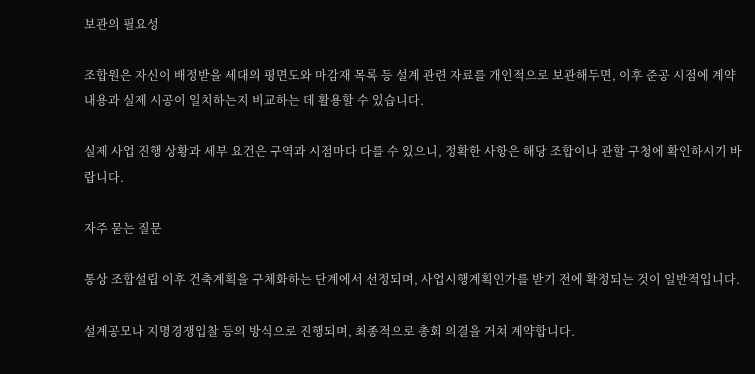보관의 필요성

조합원은 자신이 배정받을 세대의 평면도와 마감재 목록 등 설계 관련 자료를 개인적으로 보관해두면, 이후 준공 시점에 계약 내용과 실제 시공이 일치하는지 비교하는 데 활용할 수 있습니다.

실제 사업 진행 상황과 세부 요건은 구역과 시점마다 다를 수 있으니, 정확한 사항은 해당 조합이나 관할 구청에 확인하시기 바랍니다.

자주 묻는 질문

통상 조합설립 이후 건축계획을 구체화하는 단계에서 선정되며, 사업시행계획인가를 받기 전에 확정되는 것이 일반적입니다.

설계공모나 지명경쟁입찰 등의 방식으로 진행되며, 최종적으로 총회 의결을 거쳐 계약합니다.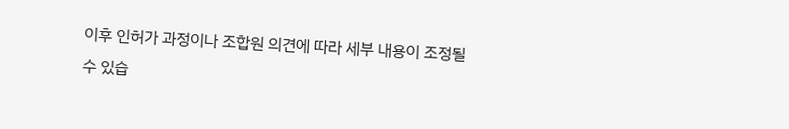이후 인허가 과정이나 조합원 의견에 따라 세부 내용이 조정될 수 있습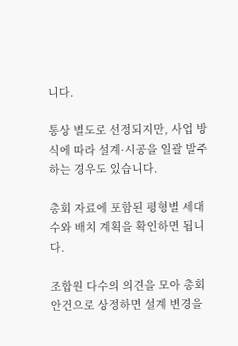니다.

통상 별도로 선정되지만, 사업 방식에 따라 설계·시공을 일괄 발주하는 경우도 있습니다.

총회 자료에 포함된 평형별 세대수와 배치 계획을 확인하면 됩니다.

조합원 다수의 의견을 모아 총회 안건으로 상정하면 설계 변경을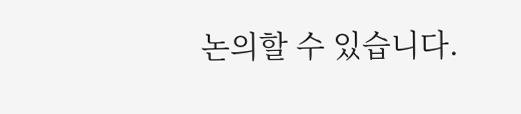논의할 수 있습니다.